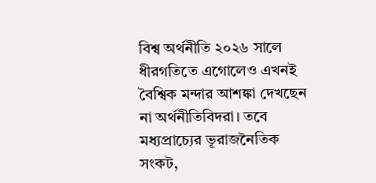বিশ্ব অর্থনীতি ২০২৬ সালে ধীরগতিতে এগোলেও এখনই বৈশ্বিক মন্দার আশঙ্কা দেখছেন না অর্থনীতিবিদরা। তবে মধ্যপ্রাচ্যের ভূরাজনৈতিক সংকট,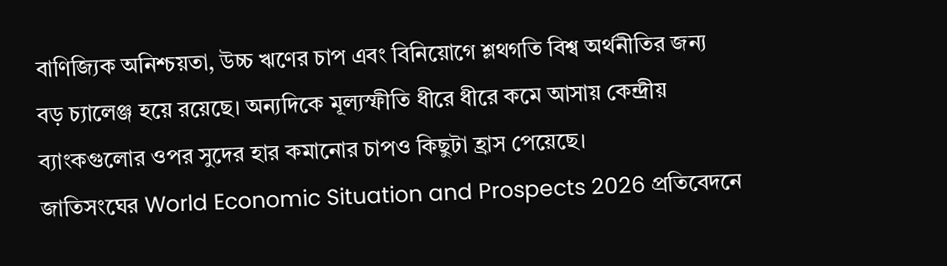বাণিজ্যিক অনিশ্চয়তা, উচ্চ ঋণের চাপ এবং বিনিয়োগে শ্লথগতি বিশ্ব অর্থনীতির জন্য বড় চ্যালেঞ্জ হয়ে রয়েছে। অন্যদিকে মূল্যস্ফীতি ধীরে ধীরে কমে আসায় কেন্দ্রীয় ব্যাংকগুলোর ওপর সুদের হার কমানোর চাপও কিছুটা হ্রাস পেয়েছে।
জাতিসংঘের World Economic Situation and Prospects 2026 প্রতিবেদনে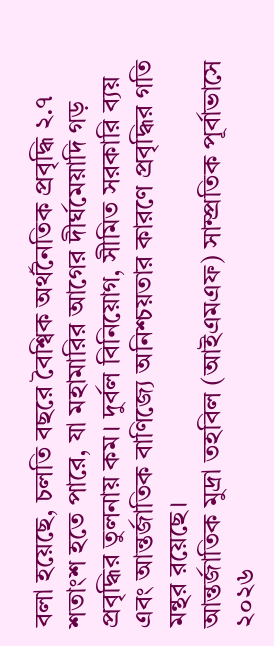বলা হয়েছে, চলতি বছরে বৈশ্বিক অর্থনৈতিক প্রবৃদ্ধি ২.৭ শতাংশ হতে পারে, যা মহামারির আগের দীর্ঘমেয়াদি গড় প্রবৃদ্ধির তুলনায় কম। দুর্বল বিনিয়োগ, সীমিত সরকারি ব্যয় এবং আন্তর্জাতিক বাণিজ্যে অনিশ্চয়তার কারণে প্রবৃদ্ধির গতি মন্থর রয়েছে।
আন্তর্জাতিক মুদ্রা তহবিল (আইএমএফ) সাম্প্রতিক পূর্বাভাসে ২০২৬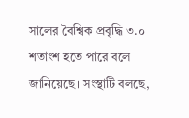সালের বৈশ্বিক প্রবৃদ্ধি ৩.০ শতাংশ হতে পারে বলে জানিয়েছে। সংস্থাটি বলছে,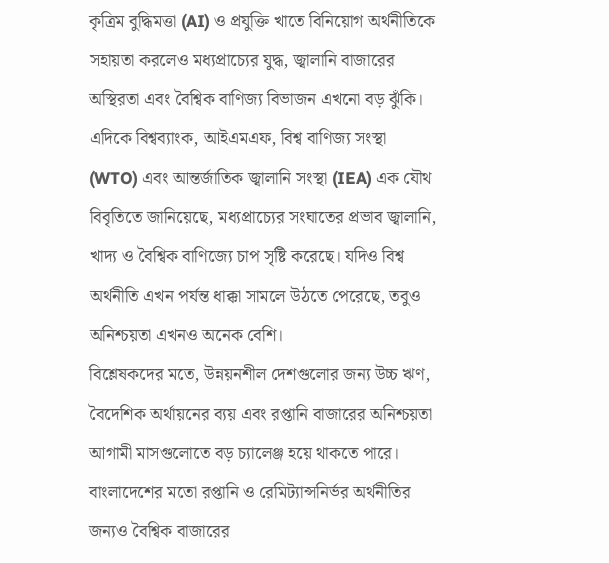কৃত্রিম বুদ্ধিমত্তা (AI) ও প্রযুক্তি খাতে বিনিয়োগ অর্থনীতিকে সহায়তা করলেও মধ্যপ্রাচ্যের যুদ্ধ, জ্বালানি বাজারের অস্থিরতা এবং বৈশ্বিক বাণিজ্য বিভাজন এখনো বড় ঝুঁকি।
এদিকে বিশ্বব্যাংক, আইএমএফ, বিশ্ব বাণিজ্য সংস্থা (WTO) এবং আন্তর্জাতিক জ্বালানি সংস্থা (IEA) এক যৌথ বিবৃতিতে জানিয়েছে, মধ্যপ্রাচ্যের সংঘাতের প্রভাব জ্বালানি, খাদ্য ও বৈশ্বিক বাণিজ্যে চাপ সৃষ্টি করেছে। যদিও বিশ্ব অর্থনীতি এখন পর্যন্ত ধাক্কা সামলে উঠতে পেরেছে, তবুও অনিশ্চয়তা এখনও অনেক বেশি।
বিশ্লেষকদের মতে, উন্নয়নশীল দেশগুলোর জন্য উচ্চ ঋণ, বৈদেশিক অর্থায়নের ব্যয় এবং রপ্তানি বাজারের অনিশ্চয়তা আগামী মাসগুলোতে বড় চ্যালেঞ্জ হয়ে থাকতে পারে। বাংলাদেশের মতো রপ্তানি ও রেমিট্যান্সনির্ভর অর্থনীতির জন্যও বৈশ্বিক বাজারের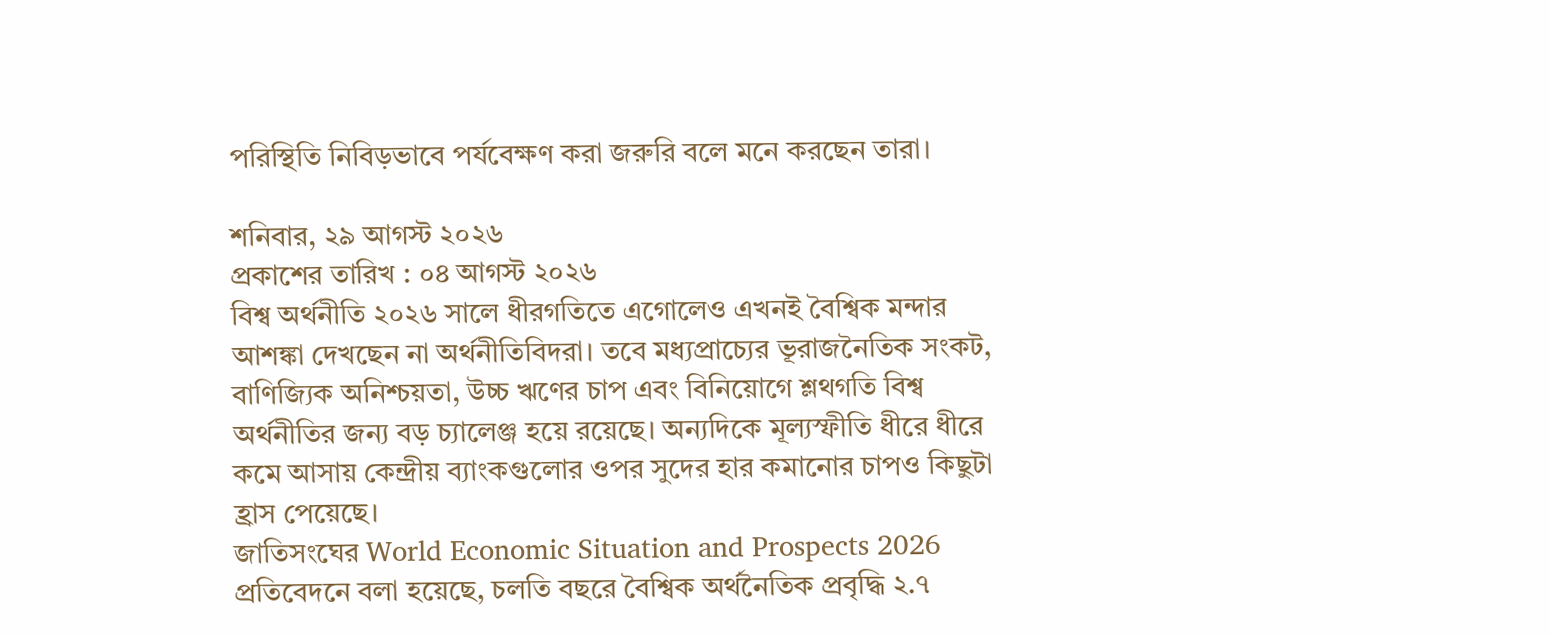পরিস্থিতি নিবিড়ভাবে পর্যবেক্ষণ করা জরুরি বলে মনে করছেন তারা।

শনিবার, ২৯ আগস্ট ২০২৬
প্রকাশের তারিখ : ০৪ আগস্ট ২০২৬
বিশ্ব অর্থনীতি ২০২৬ সালে ধীরগতিতে এগোলেও এখনই বৈশ্বিক মন্দার আশঙ্কা দেখছেন না অর্থনীতিবিদরা। তবে মধ্যপ্রাচ্যের ভূরাজনৈতিক সংকট, বাণিজ্যিক অনিশ্চয়তা, উচ্চ ঋণের চাপ এবং বিনিয়োগে শ্লথগতি বিশ্ব অর্থনীতির জন্য বড় চ্যালেঞ্জ হয়ে রয়েছে। অন্যদিকে মূল্যস্ফীতি ধীরে ধীরে কমে আসায় কেন্দ্রীয় ব্যাংকগুলোর ওপর সুদের হার কমানোর চাপও কিছুটা হ্রাস পেয়েছে।
জাতিসংঘের World Economic Situation and Prospects 2026 প্রতিবেদনে বলা হয়েছে, চলতি বছরে বৈশ্বিক অর্থনৈতিক প্রবৃদ্ধি ২.৭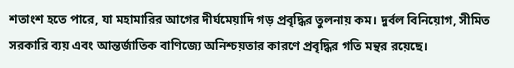শতাংশ হতে পারে, যা মহামারির আগের দীর্ঘমেয়াদি গড় প্রবৃদ্ধির তুলনায় কম। দুর্বল বিনিয়োগ, সীমিত সরকারি ব্যয় এবং আন্তর্জাতিক বাণিজ্যে অনিশ্চয়তার কারণে প্রবৃদ্ধির গতি মন্থর রয়েছে।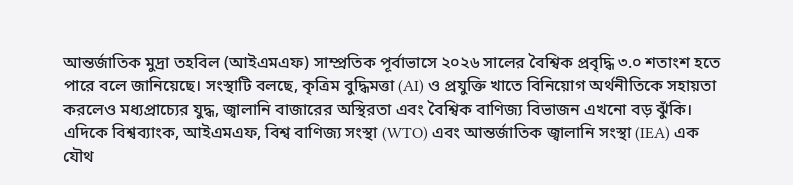আন্তর্জাতিক মুদ্রা তহবিল (আইএমএফ) সাম্প্রতিক পূর্বাভাসে ২০২৬ সালের বৈশ্বিক প্রবৃদ্ধি ৩.০ শতাংশ হতে পারে বলে জানিয়েছে। সংস্থাটি বলছে, কৃত্রিম বুদ্ধিমত্তা (AI) ও প্রযুক্তি খাতে বিনিয়োগ অর্থনীতিকে সহায়তা করলেও মধ্যপ্রাচ্যের যুদ্ধ, জ্বালানি বাজারের অস্থিরতা এবং বৈশ্বিক বাণিজ্য বিভাজন এখনো বড় ঝুঁকি।
এদিকে বিশ্বব্যাংক, আইএমএফ, বিশ্ব বাণিজ্য সংস্থা (WTO) এবং আন্তর্জাতিক জ্বালানি সংস্থা (IEA) এক যৌথ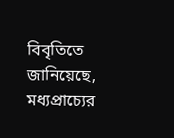বিবৃতিতে জানিয়েছে, মধ্যপ্রাচ্যের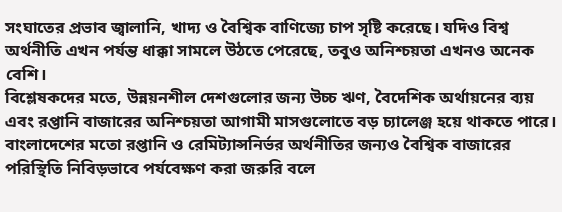সংঘাতের প্রভাব জ্বালানি, খাদ্য ও বৈশ্বিক বাণিজ্যে চাপ সৃষ্টি করেছে। যদিও বিশ্ব অর্থনীতি এখন পর্যন্ত ধাক্কা সামলে উঠতে পেরেছে, তবুও অনিশ্চয়তা এখনও অনেক বেশি।
বিশ্লেষকদের মতে, উন্নয়নশীল দেশগুলোর জন্য উচ্চ ঋণ, বৈদেশিক অর্থায়নের ব্যয় এবং রপ্তানি বাজারের অনিশ্চয়তা আগামী মাসগুলোতে বড় চ্যালেঞ্জ হয়ে থাকতে পারে। বাংলাদেশের মতো রপ্তানি ও রেমিট্যান্সনির্ভর অর্থনীতির জন্যও বৈশ্বিক বাজারের পরিস্থিতি নিবিড়ভাবে পর্যবেক্ষণ করা জরুরি বলে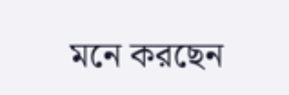মনে করছেন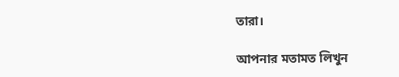তারা।

আপনার মতামত লিখুন